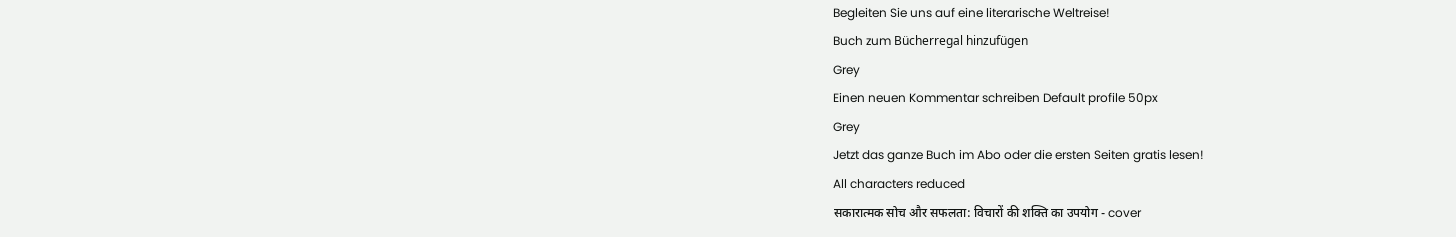Begleiten Sie uns auf eine literarische Weltreise!
Buch zum Bücherregal hinzufügen
Grey
Einen neuen Kommentar schreiben Default profile 50px
Grey
Jetzt das ganze Buch im Abo oder die ersten Seiten gratis lesen!
All characters reduced
सकारात्मक सोच और सफलता: विचारों की शक्ति का उपयोग - cover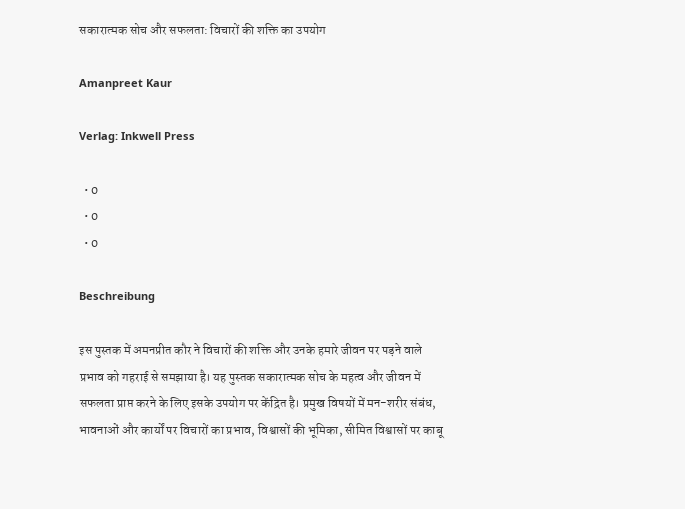सकारात्मक सोच और सफलता: विचारों की शक्ति का उपयोग

Amanpreet Kaur

Verlag: Inkwell Press

  • 0
  • 0
  • 0

Beschreibung

इस पुस्तक में अमनप्रीत कौर ने विचारों की शक्ति और उनके हमारे जीवन पर पड़ने वाले प्रभाव को गहराई से समझाया है। यह पुस्तक सकारात्मक सोच के महत्व और जीवन में सफलता प्राप्त करने के लिए इसके उपयोग पर केंद्रित है। प्रमुख विषयों में मन-शरीर संबंध, भावनाओं और कार्यों पर विचारों का प्रभाव, विश्वासों की भूमिका, सीमित विश्वासों पर काबू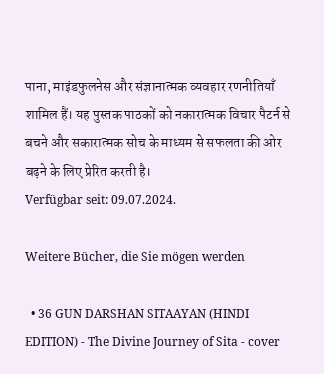पाना, माइंडफुलनेस और संज्ञानात्मक व्यवहार रणनीतियाँ शामिल हैं। यह पुस्तक पाठकों को नकारात्मक विचार पैटर्न से बचने और सकारात्मक सोच के माध्यम से सफलता की ओर बढ़ने के लिए प्रेरित करती है।
Verfügbar seit: 09.07.2024.

Weitere Bücher, die Sie mögen werden

  • 36 GUN DARSHAN SITAAYAN (HINDI EDITION) - The Divine Journey of Sita - cover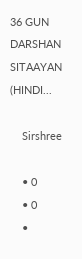36 GUN DARSHAN SITAAYAN (HINDI...

    Sirshree

    • 0
    • 0
    •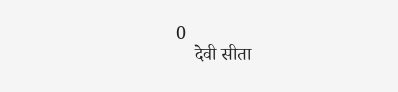0
    देवी सीता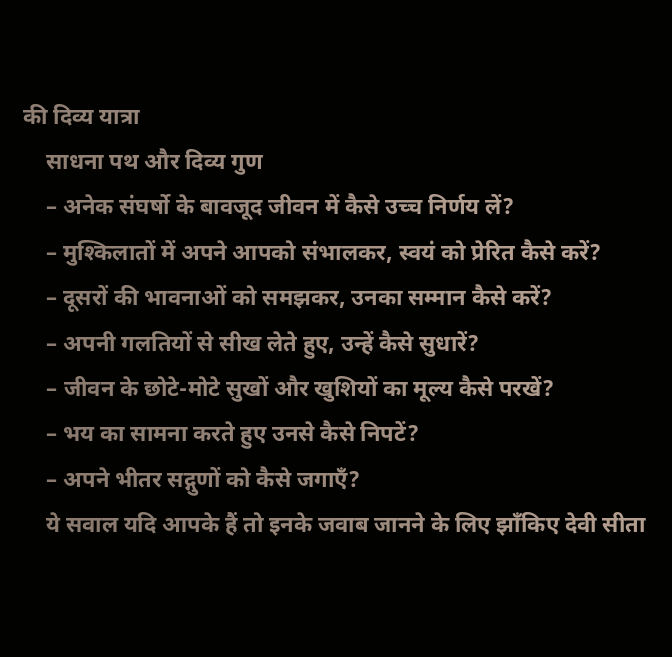की दिव्य यात्रा
    साधना पथ और दिव्य गुण
    – अनेक संघर्षो के बावजूद जीवन में कैसे उच्च निर्णय लें?
    – मुश्किलातों में अपने आपको संभालकर, स्वयं को प्रेरित कैसे करें?
    – दूसरों की भावनाओं को समझकर, उनका सम्मान कैसे करें?
    – अपनी गलतियों से सीख लेते हुए, उन्हें कैसे सुधारें?
    – जीवन के छोटे-मोटे सुखों और खुशियों का मूल्य कैसे परखें?
    – भय का सामना करते हुए उनसे कैसे निपटें?
    – अपने भीतर सद्गुणों को कैसे जगाएँ?
    ये सवाल यदि आपके हैं तो इनके जवाब जानने के लिए झाँकिए देवी सीता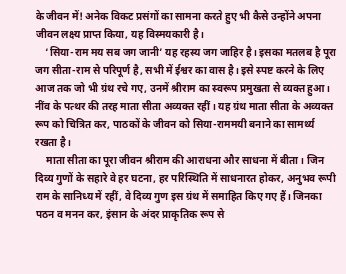के जीवन में! अनेक विकट प्रसंगों का सामना करते हुए भी कैसे उन्होंने अपना जीवन लक्ष्य प्राप्त किया, यह विस्मयकारी है।
    ‘सिया-राम मय सब जग जानी’ यह रहस्य जग जाहिर है। इसका मतलब है पूरा जग सीता-राम से परिपूर्ण है, सभी में ईश्वर का वास है। इसे स्पष्ट करने के लिए आज तक जो भी ग्रंथ रचे गए, उनमें श्रीराम का स्वरूप प्रमुखता से व्यक्त हुआ। नींव के पत्थर की तरह माता सीता अव्यक्त रहीं। यह ग्रंथ माता सीता के अव्यक्त रूप को चित्रित कर, पाठकों के जीवन को सिया-राममयी बनाने का सामर्थ्य रखता है।
    माता सीता का पूरा जीवन श्रीराम की आराधना और साधना में बीता। जिन दिव्य गुणों के सहारे वे हर घटना, हर परिस्थिति में साधनारत होकर, अनुभव रूपी राम के सानिध्य में रहीं, वे दिव्य गुण इस ग्रंथ में समाहित किए गए हैं। जिनका पठन व मनन कर, इंसान के अंदर प्राकृतिक रूप से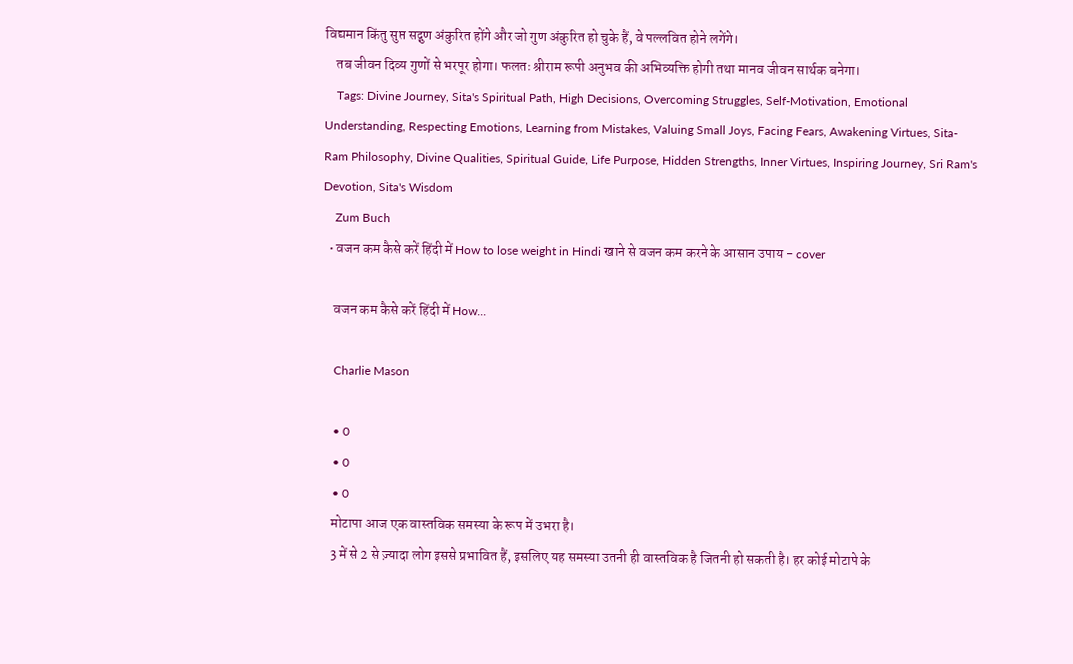विद्यमान किंतु सुप्त सद्गुण अंकुरित होंगे और जो गुण अंकुरित हो चुके हैं, वे पल्लवित होने लगेंगे।
    तब जीवन दिव्य गुणों से भरपूर होगा। फलतः श्रीराम रूपी अनुभव की अभिव्यक्ति होगी तथा मानव जीवन सार्थक बनेगा।
    Tags: Divine Journey, Sita's Spiritual Path, High Decisions, Overcoming Struggles, Self-Motivation, Emotional Understanding, Respecting Emotions, Learning from Mistakes, Valuing Small Joys, Facing Fears, Awakening Virtues, Sita-Ram Philosophy, Divine Qualities, Spiritual Guide, Life Purpose, Hidden Strengths, Inner Virtues, Inspiring Journey, Sri Ram's Devotion, Sita's Wisdom
    Zum Buch
  • वजन कम कैसे करें हिंदी में How to lose weight in Hindi खाने से वजन कम करने के आसान उपाय - cover

    वजन कम कैसे करें हिंदी में How...

    Charlie Mason

    • 0
    • 0
    • 0
    मोटापा आज एक वास्तविक समस्या के रूप में उभरा है।
    3 में से 2 से ज़्यादा लोग इससे प्रभावित हैं, इसलिए यह समस्या उतनी ही वास्तविक है जितनी हो सकती है। हर कोई मोटापे के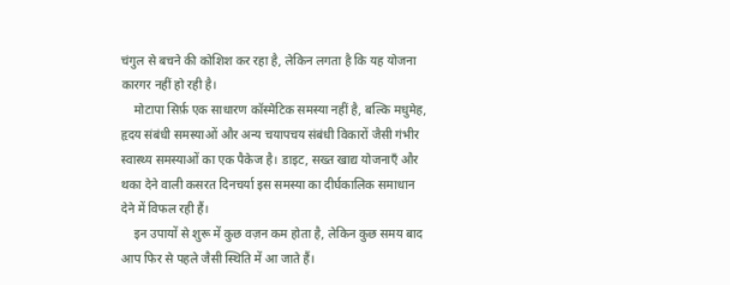चंगुल से बचने की कोशिश कर रहा है, लेकिन लगता है कि यह योजना कारगर नहीं हो रही है।
    मोटापा सिर्फ़ एक साधारण कॉस्मेटिक समस्या नहीं है, बल्कि मधुमेह, हृदय संबंधी समस्याओं और अन्य चयापचय संबंधी विकारों जैसी गंभीर स्वास्थ्य समस्याओं का एक पैकेज है। डाइट, सख्त खाद्य योजनाएँ और थका देने वाली कसरत दिनचर्या इस समस्या का दीर्घकालिक समाधान देने में विफल रही हैं।
    इन उपायों से शुरू में कुछ वज़न कम होता है, लेकिन कुछ समय बाद आप फिर से पहले जैसी स्थिति में आ जाते हैं।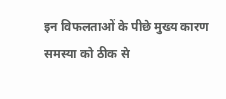इन विफलताओं के पीछे मुख्य कारण समस्या को ठीक से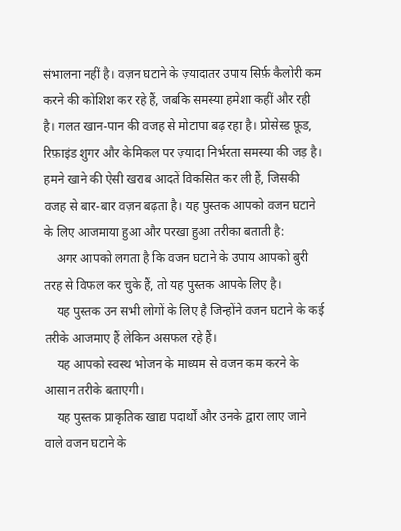संभालना नहीं है। वज़न घटाने के ज़्यादातर उपाय सिर्फ़ कैलोरी कम करने की कोशिश कर रहे हैं, जबकि समस्या हमेशा कहीं और रही है। गलत खान-पान की वजह से मोटापा बढ़ रहा है। प्रोसेस्ड फ़ूड, रिफ़ाइंड शुगर और केमिकल पर ज़्यादा निर्भरता समस्या की जड़ है। हमने खाने की ऐसी खराब आदतें विकसित कर ली हैं, जिसकी वजह से बार-बार वज़न बढ़ता है। यह पुस्तक आपको वजन घटाने के लिए आजमाया हुआ और परखा हुआ तरीका बताती है:
    अगर आपको लगता है कि वजन घटाने के उपाय आपको बुरी तरह से विफल कर चुके हैं, तो यह पुस्तक आपके लिए है।
    यह पुस्तक उन सभी लोगों के लिए है जिन्होंने वजन घटाने के कई तरीके आजमाए हैं लेकिन असफल रहे हैं।
    यह आपको स्वस्थ भोजन के माध्यम से वजन कम करने के आसान तरीके बताएगी।
    यह पुस्तक प्राकृतिक खाद्य पदार्थों और उनके द्वारा लाए जाने वाले वजन घटाने के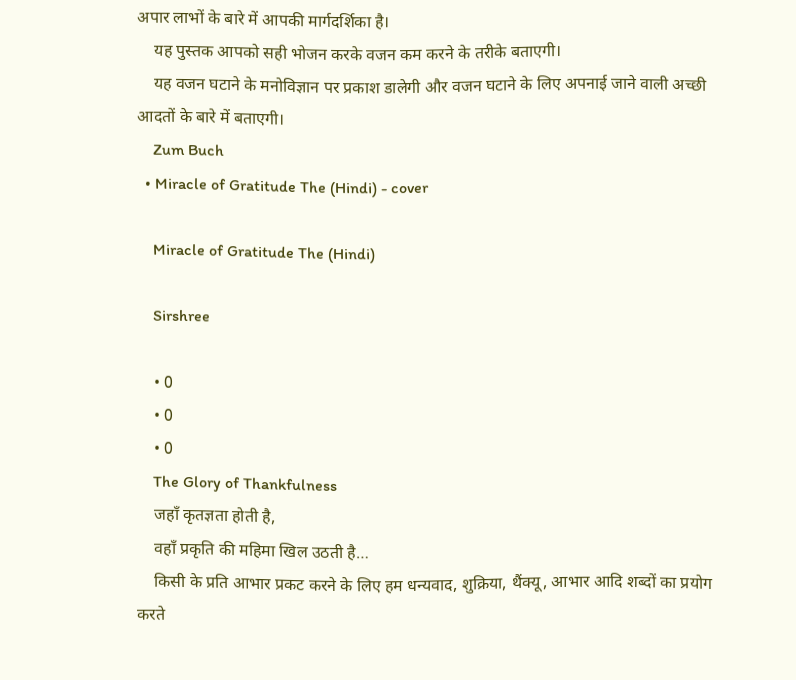अपार लाभों के बारे में आपकी मार्गदर्शिका है।
    यह पुस्तक आपको सही भोजन करके वजन कम करने के तरीके बताएगी।
    यह वजन घटाने के मनोविज्ञान पर प्रकाश डालेगी और वजन घटाने के लिए अपनाई जाने वाली अच्छी आदतों के बारे में बताएगी।
    Zum Buch
  • Miracle of Gratitude The (Hindi) - cover

    Miracle of Gratitude The (Hindi)

    Sirshree

    • 0
    • 0
    • 0
    The Glory of Thankfulness
    जहाँ कृतज्ञता होती है,
    वहाँ प्रकृति की महिमा खिल उठती है…
    किसी के प्रति आभार प्रकट करने के लिए हम धन्यवाद, शुक्रिया, थैंक्यू, आभार आदि शब्दों का प्रयोग करते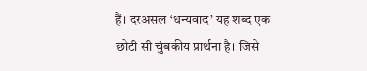हैं। दरअसल ‘धन्यवाद’ यह शब्द एक छोटी सी चुंबकीय प्रार्थना है। जिसे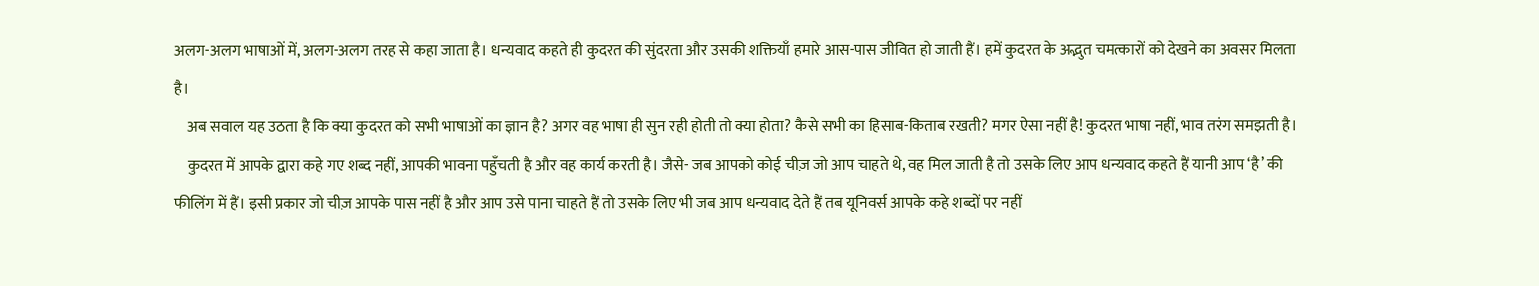अलग-अलग भाषाओं में, अलग-अलग तरह से कहा जाता है। धन्यवाद कहते ही कुदरत की सुंदरता और उसकी शक्तियाँ हमारे आस-पास जीवित हो जाती हैं। हमें कुदरत के अद्भुत चमत्कारों को देखने का अवसर मिलता है।
    अब सवाल यह उठता है कि क्या कुदरत को सभी भाषाओं का ज्ञान है? अगर वह भाषा ही सुन रही होती तो क्या होता? कैसे सभी का हिसाब-किताब रखती? मगर ऐसा नहीं है! कुदरत भाषा नहीं, भाव तरंग समझती है।
    कुदरत में आपके द्वारा कहे गए शब्द नहीं, आपकी भावना पहुँचती है और वह कार्य करती है। जैसे- जब आपको कोई चीज़ जो आप चाहते थे, वह मिल जाती है तो उसके लिए आप धन्यवाद कहते हैं यानी आप ‘है’ की फीलिंग में हैं। इसी प्रकार जो चीज़ आपके पास नहीं है और आप उसे पाना चाहते हैं तो उसके लिए भी जब आप धन्यवाद देते हैं तब यूनिवर्स आपके कहे शब्दों पर नहीं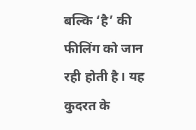बल्कि ‘है’ की फीलिंग को जान रही होती है। यह कुदरत के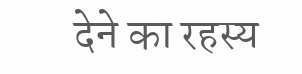देने का रहस्य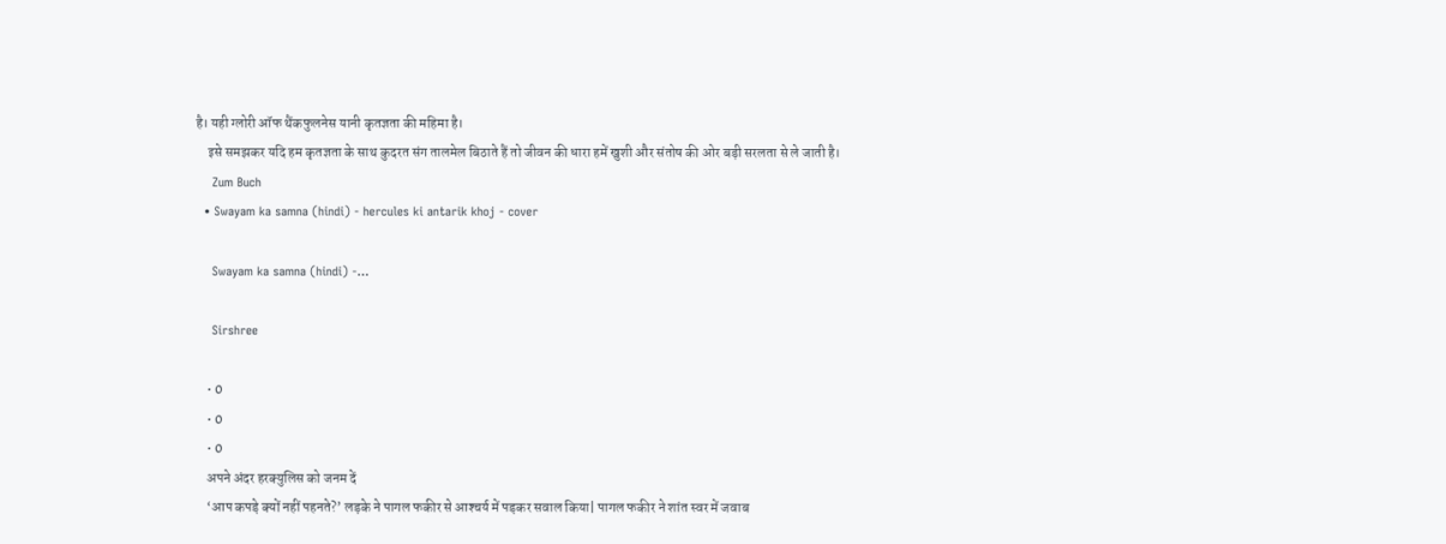है। यही ग्लोरी ऑफ थैंकफुलनेस यानी कृतज्ञता की महिमा है।
    इसे समझकर यदि हम कृतज्ञता के साथ कुदरत संग तालमेल बिठाते हैं तो जीवन की धारा हमें खुशी और संतोष की ओर बड़ी सरलता से ले जाती है।
    Zum Buch
  • Swayam ka samna (hindi) - hercules ki antarik khoj - cover

    Swayam ka samna (hindi) -...

    Sirshree

    • 0
    • 0
    • 0
    अपने अंदर हरक्युलिस को जनम दें
    ‘आप कपड़े क्यों नहीं पहनते?’ लड़के ने पागल फकीर से आश्‍चर्य में पड़कर सवाल किया| पागल फकीर ने शांत स्वर में जवाब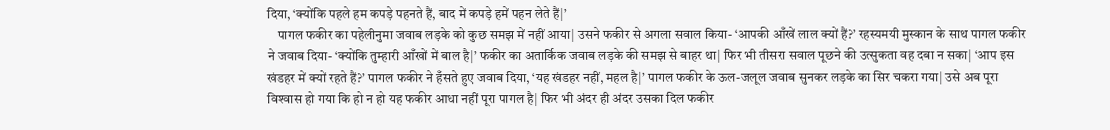दिया, ‘क्योंकि पहले हम कपड़े पहनते हैं, बाद में कपड़े हमें पहन लेते हैं|’
    पागल फकीर का पहेलीनुमा जवाब लड़के को कुछ समझ में नहीं आया| उसने फकीर से अगला सवाल किया- ‘आपकी आँखें लाल क्यों हैं?’ रहस्यमयी मुस्कान के साथ पागल फकीर ने जवाब दिया- ‘क्योंकि तुम्हारी आँखों में बाल है|’ फकीर का अतार्किक जवाब लड़के की समझ से बाहर था| फिर भी तीसरा सवाल पूछने की उत्सुकता वह दबा न सका| ‘आप इस खंडहर में क्यों रहते हैं?’ पागल फकीर ने हँसते हुए जवाब दिया, ‘यह खंडहर नहीं, महल है|’ पागल फकीर के ऊल-जलूल जवाब सुनकर लड़के का सिर चकरा गया| उसे अब पूरा विश्‍वास हो गया कि हो न हो यह फकीर आधा नहीं पूरा पागल है| फिर भी अंदर ही अंदर उसका दिल फकीर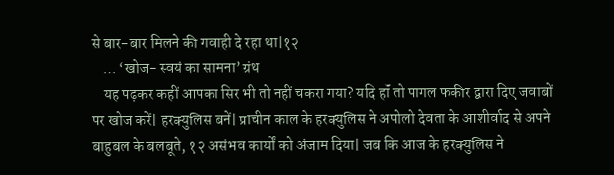से बार-बार मिलने की गवाही दे रहा था|१२
    … ‘खोज- स्वयं का सामना’ ग्रंथ
    यह पढ़कर कहीं आपका सिर भी तो नहीं चकरा गया? यदि हॉं तो पागल फकीर द्वारा दिए जवाबों पर खोज करें| हरक्युलिस बनें| प्राचीन काल के हरक्युलिस ने अपोलो देवता के आशीर्वाद से अपने बाहुबल के बलबूते, १२ असंभव कार्यों को अंजाम दिया| जब कि आज के हरक्युलिस ने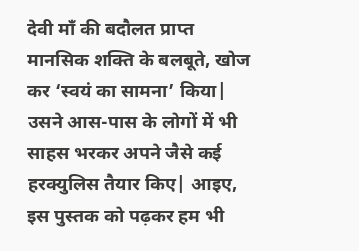देवी मॉं की बदौलत प्राप्त मानसिक शक्ति के बलबूते, खोज कर ‘स्वयं का सामना’ किया| उसने आस-पास के लोगों में भी साहस भरकर अपने जैसे कई हरक्युलिस तैयार किए| आइए, इस पुस्तक को पढ़कर हम भी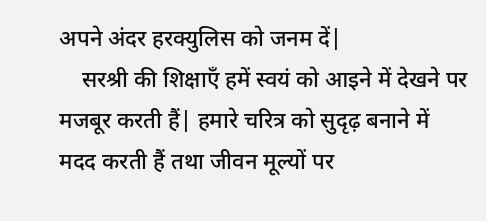अपने अंदर हरक्युलिस को जनम दें|
    सरश्री की शिक्षाएँ हमें स्वयं को आइने में देखने पर मजबूर करती हैं| हमारे चरित्र को सुदृढ़ बनाने में मदद करती हैं तथा जीवन मूल्यों पर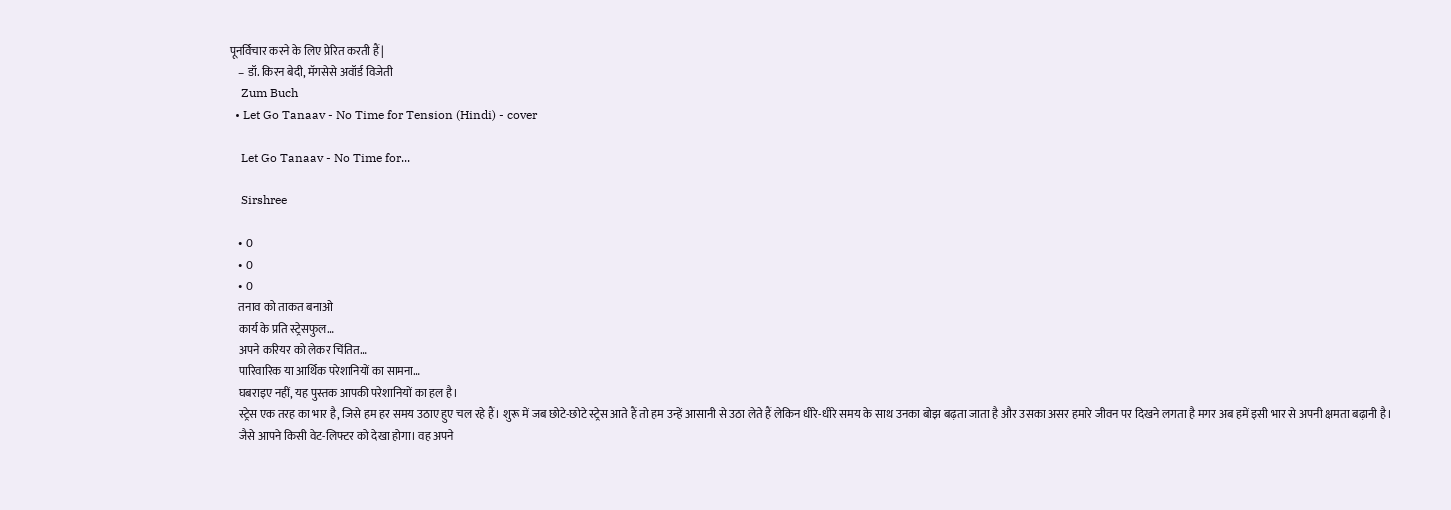पूनर्विचार करने के लिए प्रेरित करती हैं|
    – डॉ. किरन बेदी, मॅगसेसे अवॉर्ड विजेती
    Zum Buch
  • Let Go Tanaav - No Time for Tension (Hindi) - cover

    Let Go Tanaav - No Time for...

    Sirshree

    • 0
    • 0
    • 0
    तनाव को ताकत बनाओ
    कार्य के प्रति स्ट्रेसफुल…
    अपने करियर को लेकर चिंतित…
    पारिवारिक या आर्थिक परेशानियों का सामना…
    घबराइए नहीं, यह पुस्तक आपकी परेशानियों का हल है।
    स्ट्रेस एक तरह का भार है, जिसे हम हर समय उठाए हुए चल रहे हैं। शुरू में जब छोटे-छोटे स्ट्रेस आते हैं तो हम उन्हें आसानी से उठा लेते हैं लेकिन धीरे-धीरे समय के साथ उनका बोझ बढ़ता जाता है और उसका असर हमारे जीवन पर दिखने लगता है मगर अब हमें इसी भार से अपनी क्षमता बढ़ानी है।
    जैसे आपने किसी वेट-लिफ्टर को देखा होगा। वह अपने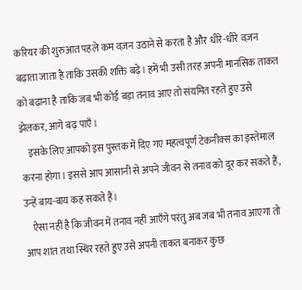करियर की शुरुआत पहले कम वज़न उठाने से करता है और धीरे-धीरे वज़न बढ़ाता जाता है ताकि उसकी शक्ति बढ़े। हमें भी उसी तरह अपनी मानसिक ताकत को बढ़ाना है ताकि जब भी कोई बड़ा तनाव आए तो संयमित रहते हुए उसे झेलकर, आगे बढ़ पाएँ।
    इसके लिए आपको इस पुस्तक में दिए गए महत्वपूर्ण टेकनीक्स का इस्तेमाल करना होगा। इससे आप आसानी से अपने जीवन से तनाव को दूर कर सकते हैं, उन्हें बाय-बाय कह सकते हैं।
    ऐसा नहीं है कि जीवन में तनाव नहीं आएँगे परंतु अब जब भी तनाव आएगा तो आप शांत तथा स्थिर रहते हुए उसे अपनी ताकत बनाकर कुछ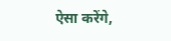ऐसा करेंगे,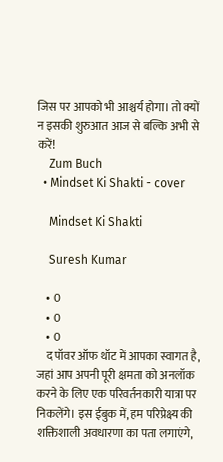जिस पर आपको भी आश्चर्य होगा। तो क्यों न इसकी शुरुआत आज से बल्कि अभी से करें!
    Zum Buch
  • Mindset Ki Shakti - cover

    Mindset Ki Shakti

    Suresh Kumar

    • 0
    • 0
    • 0
    द पॉवर ऑफ थॉट में आपका स्वागत है, जहां आप अपनी पूरी क्षमता को अनलॉक करने के लिए एक परिवर्तनकारी यात्रा पर निकलेंगे। इस ईबुक में, हम परिप्रेक्ष्य की शक्तिशाली अवधारणा का पता लगाएंगे,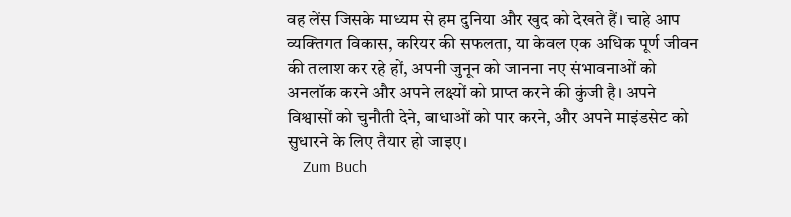वह लेंस जिसके माध्यम से हम दुनिया और खुद को देखते हैं। चाहे आप व्यक्तिगत विकास, करियर की सफलता, या केवल एक अधिक पूर्ण जीवन की तलाश कर रहे हों, अपनी जुनून को जानना नए संभावनाओं को अनलॉक करने और अपने लक्ष्यों को प्राप्त करने की कुंजी है। अपने विश्वासों को चुनौती देने, बाधाओं को पार करने, और अपने माइंडसेट को सुधारने के लिए तैयार हो जाइए।
    Zum Buch